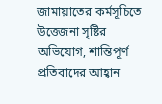জামায়াতের কর্মসূচিতে উত্তেজনা সৃষ্টির অভিযোগ, শান্তিপূর্ণ প্রতিবাদের আহ্বান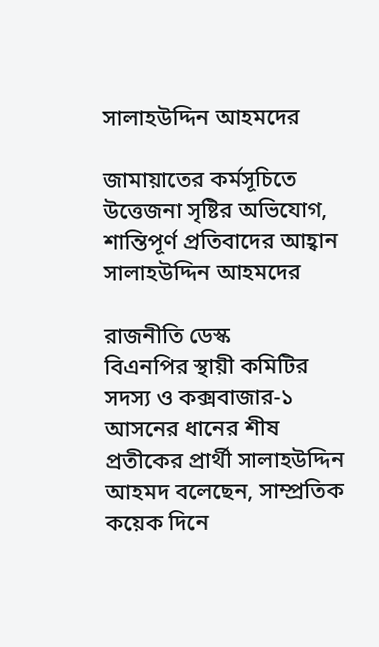সালাহউদ্দিন আহমদের

জামায়াতের কর্মসূচিতে উত্তেজনা সৃষ্টির অভিযোগ, শান্তিপূর্ণ প্রতিবাদের আহ্বান সালাহউদ্দিন আহমদের

রাজনীতি ডেস্ক
বিএনপির স্থায়ী কমিটির সদস্য ও কক্সবাজার-১ আসনের ধানের শীষ প্রতীকের প্রার্থী সালাহউদ্দিন আহমদ বলেছেন, সাম্প্রতিক কয়েক দিনে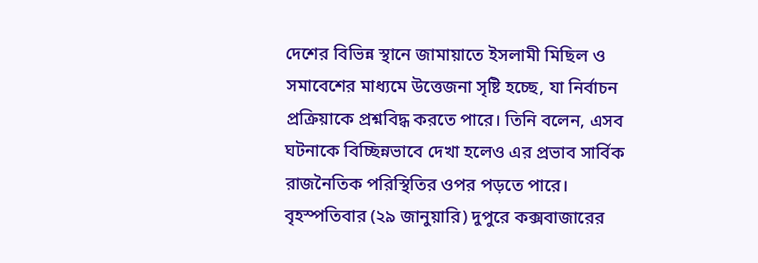দেশের বিভিন্ন স্থানে জামায়াতে ইসলামী মিছিল ও সমাবেশের মাধ্যমে উত্তেজনা সৃষ্টি হচ্ছে, যা নির্বাচন প্রক্রিয়াকে প্রশ্নবিদ্ধ করতে পারে। তিনি বলেন, এসব ঘটনাকে বিচ্ছিন্নভাবে দেখা হলেও এর প্রভাব সার্বিক রাজনৈতিক পরিস্থিতির ওপর পড়তে পারে। বৃহস্পতিবার (২৯ জানুয়ারি) দুপুরে কক্সবাজারের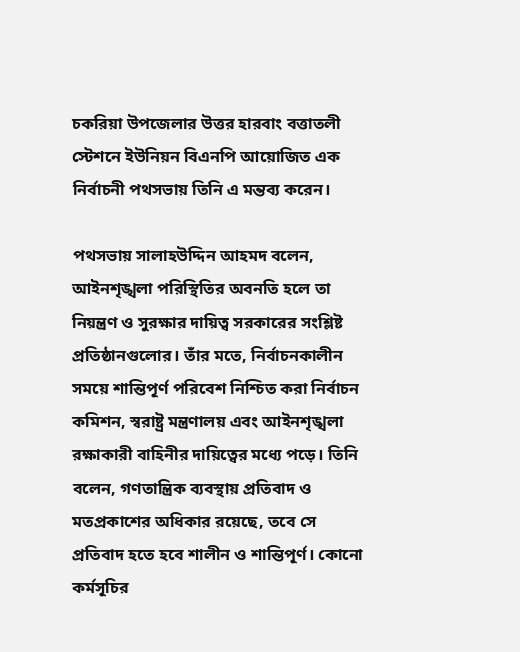চকরিয়া উপজেলার উত্তর হারবাং বত্তাতলী স্টেশনে ইউনিয়ন বিএনপি আয়োজিত এক নির্বাচনী পথসভায় তিনি এ মন্তব্য করেন।

পথসভায় সালাহউদ্দিন আহমদ বলেন, আইনশৃঙ্খলা পরিস্থিতির অবনতি হলে তা নিয়ন্ত্রণ ও সুরক্ষার দায়িত্ব সরকারের সংশ্লিষ্ট প্রতিষ্ঠানগুলোর। তাঁর মতে, নির্বাচনকালীন সময়ে শান্তিপূর্ণ পরিবেশ নিশ্চিত করা নির্বাচন কমিশন, স্বরাষ্ট্র মন্ত্রণালয় এবং আইনশৃঙ্খলা রক্ষাকারী বাহিনীর দায়িত্বের মধ্যে পড়ে। তিনি বলেন, গণতান্ত্রিক ব্যবস্থায় প্রতিবাদ ও মতপ্রকাশের অধিকার রয়েছে, তবে সে প্রতিবাদ হতে হবে শালীন ও শান্তিপূর্ণ। কোনো কর্মসূচির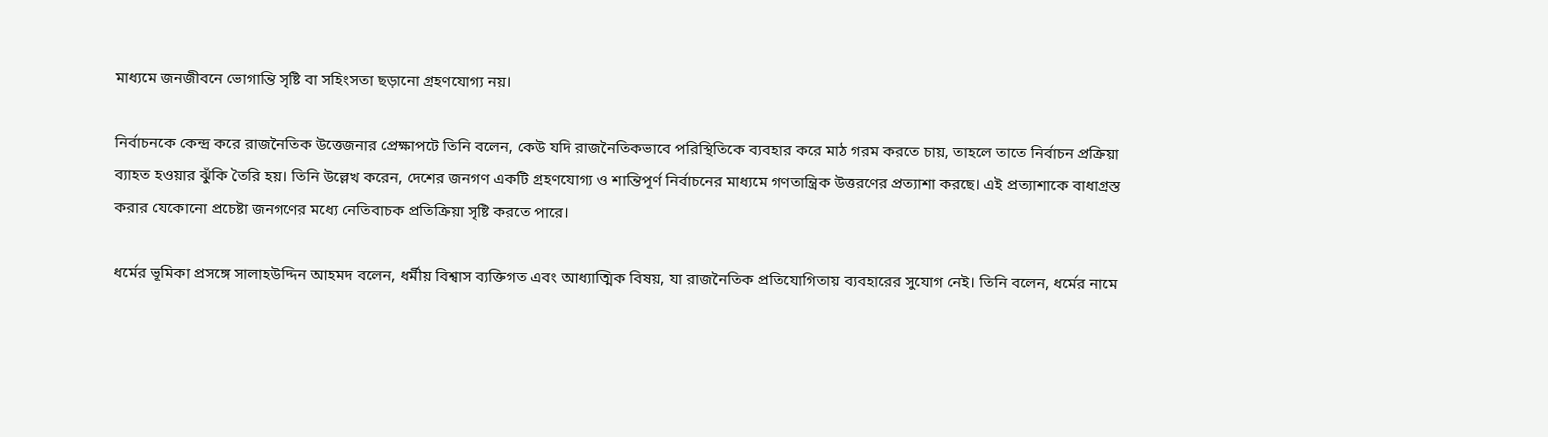মাধ্যমে জনজীবনে ভোগান্তি সৃষ্টি বা সহিংসতা ছড়ানো গ্রহণযোগ্য নয়।

নির্বাচনকে কেন্দ্র করে রাজনৈতিক উত্তেজনার প্রেক্ষাপটে তিনি বলেন, কেউ যদি রাজনৈতিকভাবে পরিস্থিতিকে ব্যবহার করে মাঠ গরম করতে চায়, তাহলে তাতে নির্বাচন প্রক্রিয়া ব্যাহত হওয়ার ঝুঁকি তৈরি হয়। তিনি উল্লেখ করেন, দেশের জনগণ একটি গ্রহণযোগ্য ও শান্তিপূর্ণ নির্বাচনের মাধ্যমে গণতান্ত্রিক উত্তরণের প্রত্যাশা করছে। এই প্রত্যাশাকে বাধাগ্রস্ত করার যেকোনো প্রচেষ্টা জনগণের মধ্যে নেতিবাচক প্রতিক্রিয়া সৃষ্টি করতে পারে।

ধর্মের ভূমিকা প্রসঙ্গে সালাহউদ্দিন আহমদ বলেন, ধর্মীয় বিশ্বাস ব্যক্তিগত এবং আধ্যাত্মিক বিষয়, যা রাজনৈতিক প্রতিযোগিতায় ব্যবহারের সুযোগ নেই। তিনি বলেন, ধর্মের নামে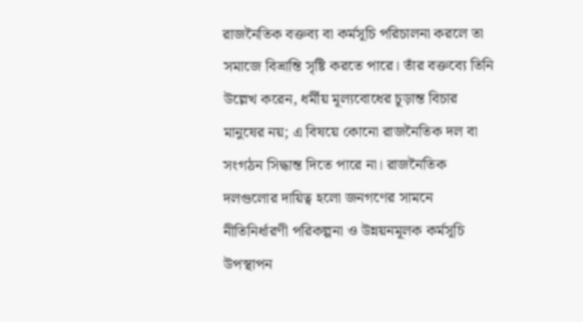রাজনৈতিক বক্তব্য বা কর্মসূচি পরিচালনা করলে তা সমাজে বিভ্রান্তি সৃষ্টি করতে পারে। তাঁর বক্তব্যে তিনি উল্লেখ করেন, ধর্মীয় মূল্যবোধের চূড়ান্ত বিচার মানুষের নয়; এ বিষয়ে কোনো রাজনৈতিক দল বা সংগঠন সিদ্ধান্ত দিতে পারে না। রাজনৈতিক দলগুলোর দায়িত্ব হলো জনগণের সামনে নীতিনির্ধারণী পরিকল্পনা ও উন্নয়নমূলক কর্মসূচি উপস্থাপন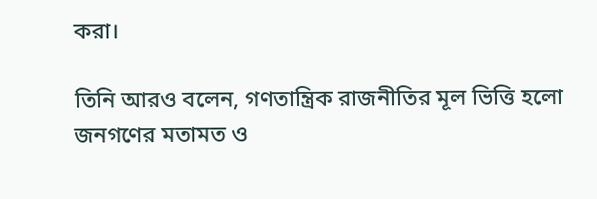করা।

তিনি আরও বলেন, গণতান্ত্রিক রাজনীতির মূল ভিত্তি হলো জনগণের মতামত ও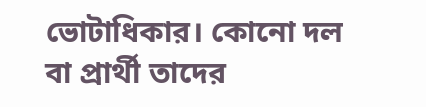ভোটাধিকার। কোনো দল বা প্রার্থী তাদের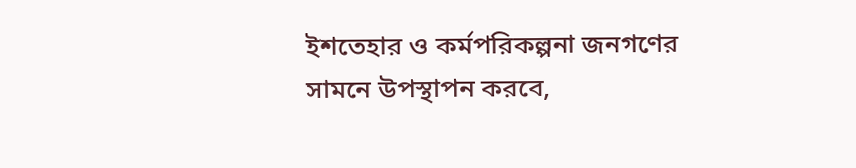ইশতেহার ও কর্মপরিকল্পনা জনগণের সামনে উপস্থাপন করবে,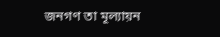জনগণ তা মূল্যায়ন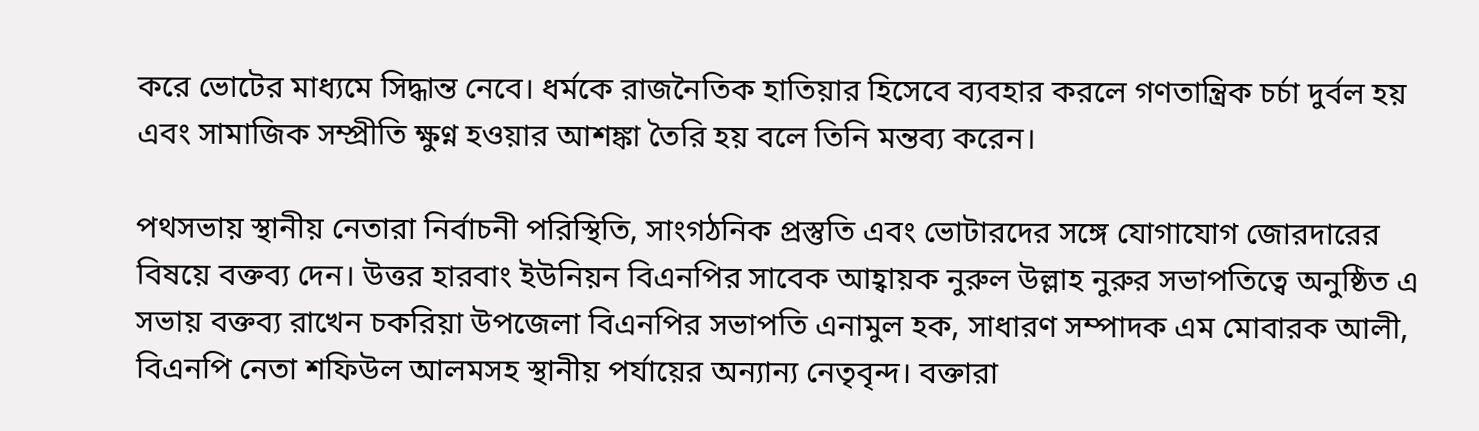করে ভোটের মাধ্যমে সিদ্ধান্ত নেবে। ধর্মকে রাজনৈতিক হাতিয়ার হিসেবে ব্যবহার করলে গণতান্ত্রিক চর্চা দুর্বল হয় এবং সামাজিক সম্প্রীতি ক্ষুণ্ন হওয়ার আশঙ্কা তৈরি হয় বলে তিনি মন্তব্য করেন।

পথসভায় স্থানীয় নেতারা নির্বাচনী পরিস্থিতি, সাংগঠনিক প্রস্তুতি এবং ভোটারদের সঙ্গে যোগাযোগ জোরদারের বিষয়ে বক্তব্য দেন। উত্তর হারবাং ইউনিয়ন বিএনপির সাবেক আহ্বায়ক নুরুল উল্লাহ নুরুর সভাপতিত্বে অনুষ্ঠিত এ সভায় বক্তব্য রাখেন চকরিয়া উপজেলা বিএনপির সভাপতি এনামুল হক, সাধারণ সম্পাদক এম মোবারক আলী, বিএনপি নেতা শফিউল আলমসহ স্থানীয় পর্যায়ের অন্যান্য নেতৃবৃন্দ। বক্তারা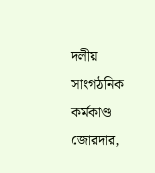দলীয় সাংগঠনিক কর্মকাণ্ড জোরদার,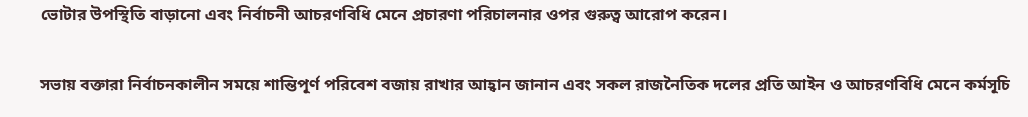ভোটার উপস্থিতি বাড়ানো এবং নির্বাচনী আচরণবিধি মেনে প্রচারণা পরিচালনার ওপর গুরুত্ব আরোপ করেন।

সভায় বক্তারা নির্বাচনকালীন সময়ে শান্তিপূর্ণ পরিবেশ বজায় রাখার আহ্বান জানান এবং সকল রাজনৈতিক দলের প্রতি আইন ও আচরণবিধি মেনে কর্মসূচি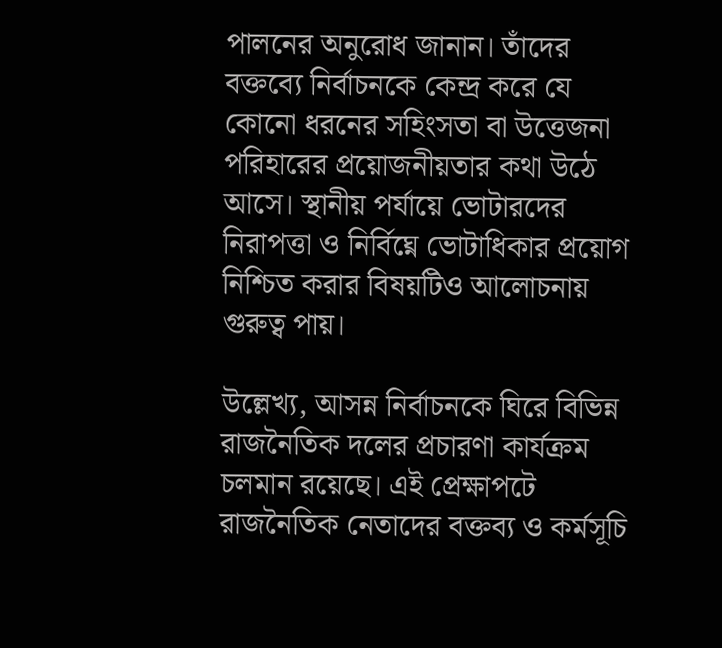পালনের অনুরোধ জানান। তাঁদের বক্তব্যে নির্বাচনকে কেন্দ্র করে যে কোনো ধরনের সহিংসতা বা উত্তেজনা পরিহারের প্রয়োজনীয়তার কথা উঠে আসে। স্থানীয় পর্যায়ে ভোটারদের নিরাপত্তা ও নির্বিঘ্নে ভোটাধিকার প্রয়োগ নিশ্চিত করার বিষয়টিও আলোচনায় গুরুত্ব পায়।

উল্লেখ্য, আসন্ন নির্বাচনকে ঘিরে বিভিন্ন রাজনৈতিক দলের প্রচারণা কার্যক্রম চলমান রয়েছে। এই প্রেক্ষাপটে রাজনৈতিক নেতাদের বক্তব্য ও কর্মসূচি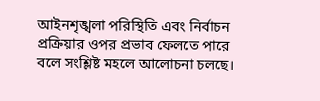আইনশৃঙ্খলা পরিস্থিতি এবং নির্বাচন প্রক্রিয়ার ওপর প্রভাব ফেলতে পারে বলে সংশ্লিষ্ট মহলে আলোচনা চলছে।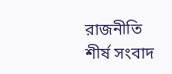রাজনীতি শীর্ষ সংবাদ